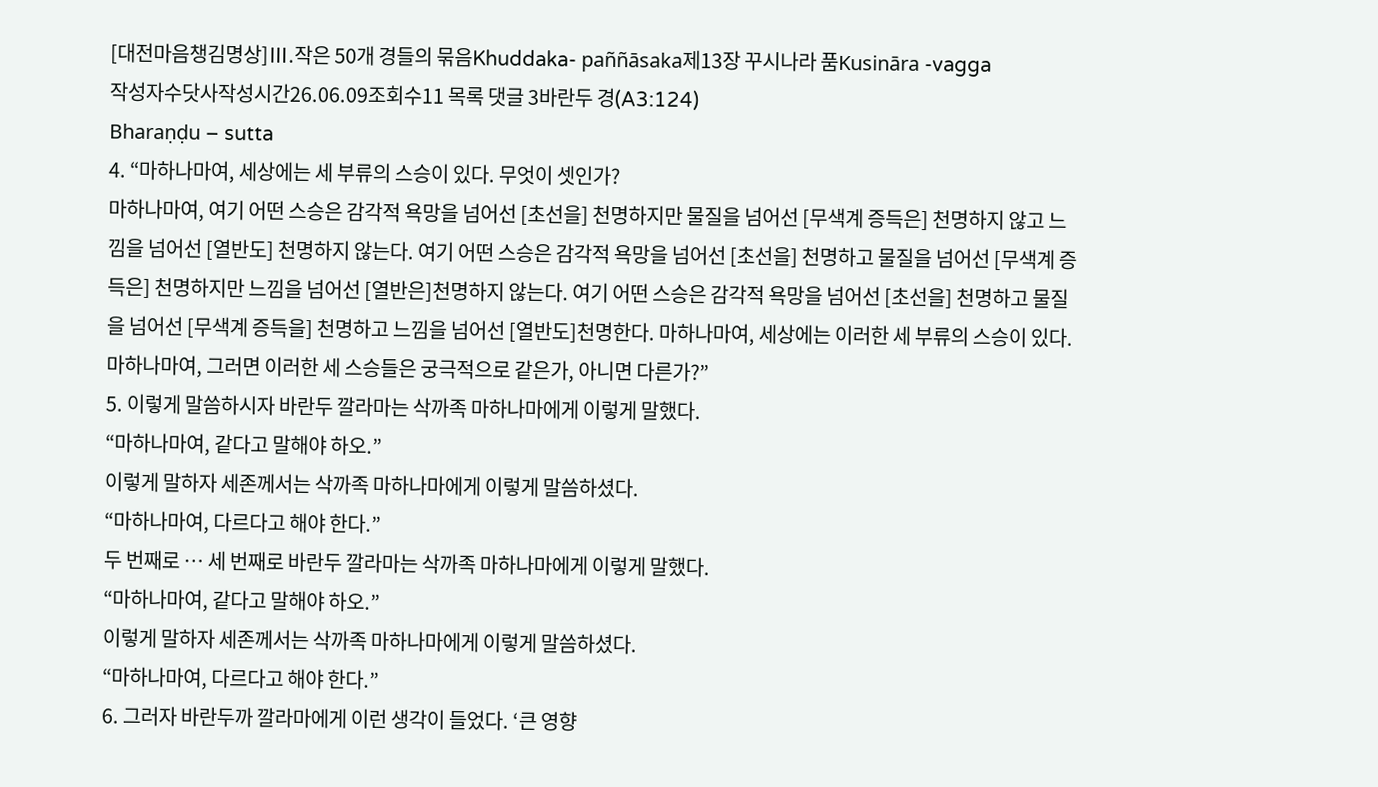[대전마음챙김명상]Ⅲ.작은 50개 경들의 묶음Khuddaka- paññāsaka제13장 꾸시나라 품Kusināra -vagga
작성자수닷사작성시간26.06.09조회수11 목록 댓글 3바란두 경(A3:124)
Bharaṇḍu – sutta
4. “마하나마여, 세상에는 세 부류의 스승이 있다. 무엇이 셋인가?
마하나마여, 여기 어떤 스승은 감각적 욕망을 넘어선 [초선을] 천명하지만 물질을 넘어선 [무색계 증득은] 천명하지 않고 느낌을 넘어선 [열반도] 천명하지 않는다. 여기 어떤 스승은 감각적 욕망을 넘어선 [초선을] 천명하고 물질을 넘어선 [무색계 증득은] 천명하지만 느낌을 넘어선 [열반은]천명하지 않는다. 여기 어떤 스승은 감각적 욕망을 넘어선 [초선을] 천명하고 물질을 넘어선 [무색계 증득을] 천명하고 느낌을 넘어선 [열반도]천명한다. 마하나마여, 세상에는 이러한 세 부류의 스승이 있다. 마하나마여, 그러면 이러한 세 스승들은 궁극적으로 같은가, 아니면 다른가?”
5. 이렇게 말씀하시자 바란두 깔라마는 삭까족 마하나마에게 이렇게 말했다.
“마하나마여, 같다고 말해야 하오.”
이렇게 말하자 세존께서는 삭까족 마하나마에게 이렇게 말씀하셨다.
“마하나마여, 다르다고 해야 한다.”
두 번째로 … 세 번째로 바란두 깔라마는 삭까족 마하나마에게 이렇게 말했다.
“마하나마여, 같다고 말해야 하오.”
이렇게 말하자 세존께서는 삭까족 마하나마에게 이렇게 말씀하셨다.
“마하나마여, 다르다고 해야 한다.”
6. 그러자 바란두까 깔라마에게 이런 생각이 들었다. ‘큰 영향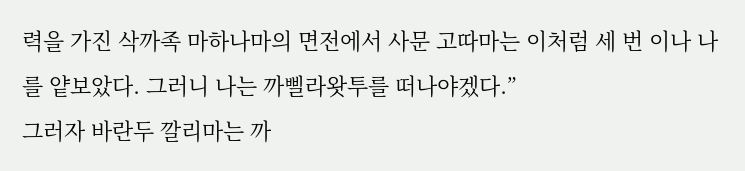력을 가진 삭까족 마하나마의 면전에서 사문 고따마는 이처럼 세 번 이나 나를 얕보았다. 그러니 나는 까삘라왓투를 떠나야겠다.”
그러자 바란두 깔리마는 까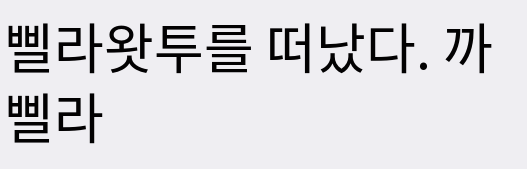삘라왓투를 떠났다. 까삘라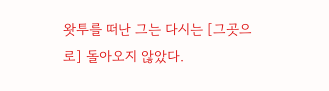왓투를 떠난 그는 다시는 [그곳으로] 돌아오지 않았다.